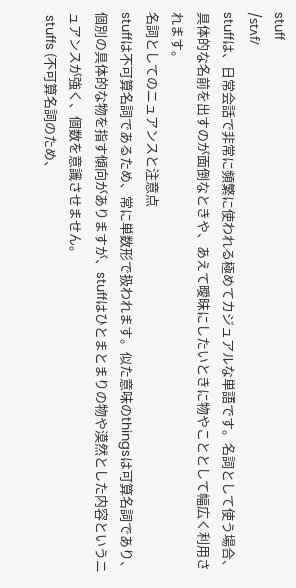stuff
/stʌf/
stuffは、日常会話で非常に頻繁に使われる極めてカジュアルな単語です。名詞として使う場合、具体的な名前を出すのが面倒なときや、あえて曖昧にしたいときに物やこととして幅広く利用されます。
名詞としてのニュアンスと注意点
stuffは不可算名詞であるため、常に単数形で扱われます。似た意味のthingsは可算名詞であり、個別の具体的な物を指す傾向がありますが、stuffはひとまとまりの物や漠然とした内容というニュアンスが強く、個数を意識させません。
 stuffs (不可算名詞のため、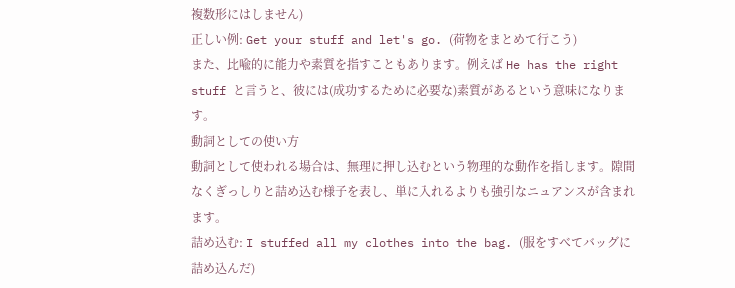複数形にはしません)
正しい例: Get your stuff and let's go. (荷物をまとめて行こう)
また、比喩的に能力や素質を指すこともあります。例えば He has the right stuff と言うと、彼には(成功するために必要な)素質があるという意味になります。
動詞としての使い方
動詞として使われる場合は、無理に押し込むという物理的な動作を指します。隙間なくぎっしりと詰め込む様子を表し、単に入れるよりも強引なニュアンスが含まれます。
詰め込む: I stuffed all my clothes into the bag. (服をすべてバッグに詰め込んだ)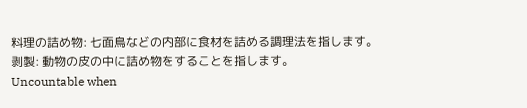料理の詰め物: 七面鳥などの内部に食材を詰める調理法を指します。
剥製: 動物の皮の中に詰め物をすることを指します。
Uncountable when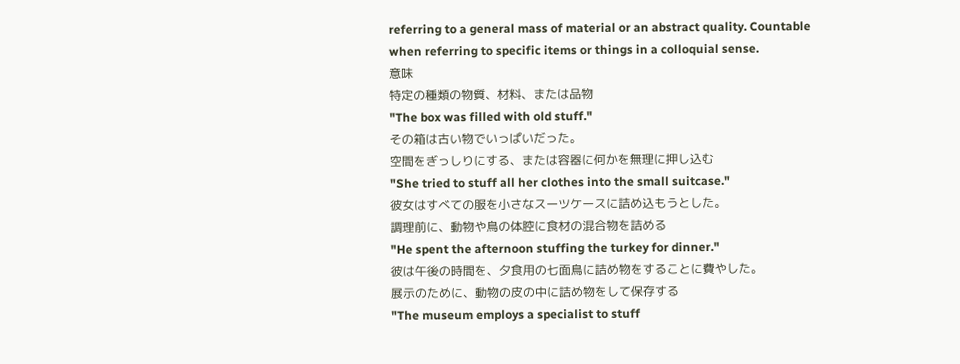referring to a general mass of material or an abstract quality. Countable when referring to specific items or things in a colloquial sense.
意味
特定の種類の物質、材料、または品物
"The box was filled with old stuff."
その箱は古い物でいっぱいだった。
空間をぎっしりにする、または容器に何かを無理に押し込む
"She tried to stuff all her clothes into the small suitcase."
彼女はすべての服を小さなスーツケースに詰め込もうとした。
調理前に、動物や鳥の体腔に食材の混合物を詰める
"He spent the afternoon stuffing the turkey for dinner."
彼は午後の時間を、夕食用の七面鳥に詰め物をすることに費やした。
展示のために、動物の皮の中に詰め物をして保存する
"The museum employs a specialist to stuff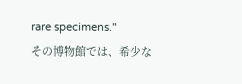rare specimens."
その博物館では、希少な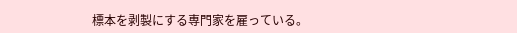標本を剥製にする専門家を雇っている。